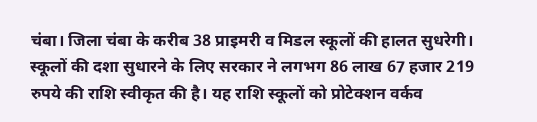चंबा। जिला चंबा के करीब 38 प्राइमरी व मिडल स्कूलों की हालत सुधरेगी। स्कूलों की दशा सुधारने के लिए सरकार ने लगभग 86 लाख 67 हजार 219 रुपये की राशि स्वीकृत की है। यह राशि स्कूलों को प्रोटेक्शन वर्कव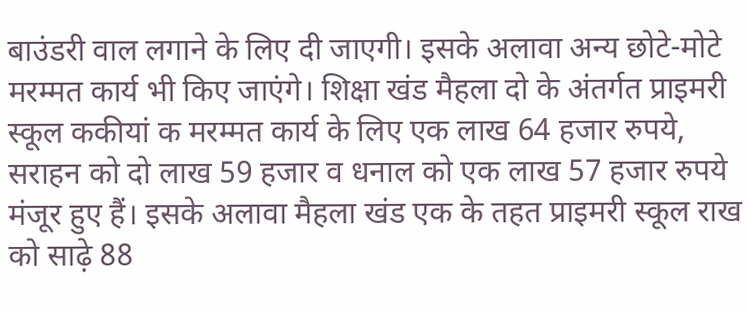बाउंडरी वाल लगाने के लिए दी जाएगी। इसके अलावा अन्य छोटे-मोटे मरम्मत कार्य भी किए जाएंगे। शिक्षा खंड मैहला दो के अंतर्गत प्राइमरी स्कूल ककीयां क मरम्मत कार्य के लिए एक लाख 64 हजार रुपये, सराहन को दो लाख 59 हजार व धनाल को एक लाख 57 हजार रुपये मंजूर हुए हैं। इसके अलावा मैहला खंड एक के तहत प्राइमरी स्कूल राख को साढ़े 88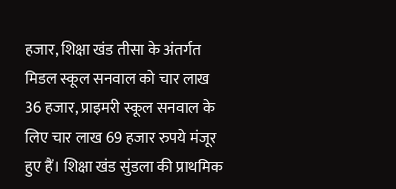हजार, शिक्षा खंड तीसा के अंतर्गत मिडल स्कूल सनवाल को चार लाख 36 हजार, प्राइमरी स्कूल सनवाल के लिए चार लाख 69 हजार रुपये मंजूर हुए हैं। शिक्षा खंड सुंडला की प्राथमिक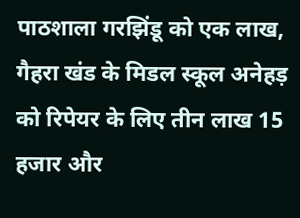पाठशाला गरझिंडू को एक लाख, गैहरा खंड के मिडल स्कूल अनेहड़ को रिपेयर के लिए तीन लाख 15 हजार और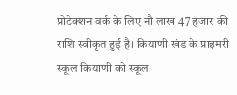प्रोटेक्शन वर्क के लिए नौ लाख 47 हजार की राशि स्वीकृत हुई है। कियाणी खंड के प्राइमरी स्कूल कियाणी को स्कूल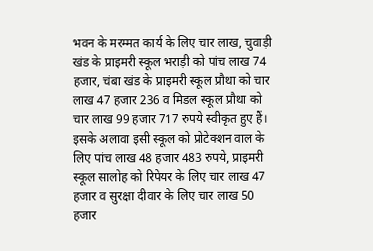भवन के मरम्मत कार्य के लिए चार लाख, चुवाड़ी खंड के प्राइमरी स्कूल भराड़ी को पांच लाख 74 हजार, चंबा खंड के प्राइमरी स्कूल प्रौथा को चार लाख 47 हजार 236 व मिडल स्कूल प्रौथा को चार लाख 99 हजार 717 रुपये स्वीकृत हुए हैं। इसके अलावा इसी स्कूल को प्रोटेक्शन वाल के लिए पांच लाख 48 हजार 483 रुपये, प्राइमरी स्कूल सालोह को रिपेयर के लिए चार लाख 47 हजार व सुरक्षा दीवार के लिए चार लाख 50 हजार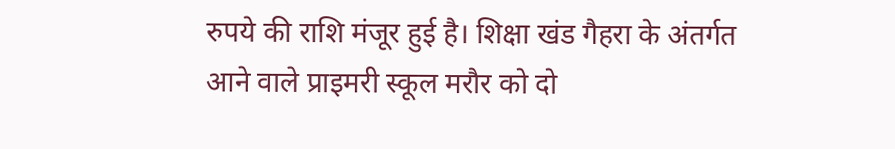रुपये की राशि मंजूर हुई है। शिक्षा खंड गैहरा के अंतर्गत आने वाले प्राइमरी स्कूल मरौर को दो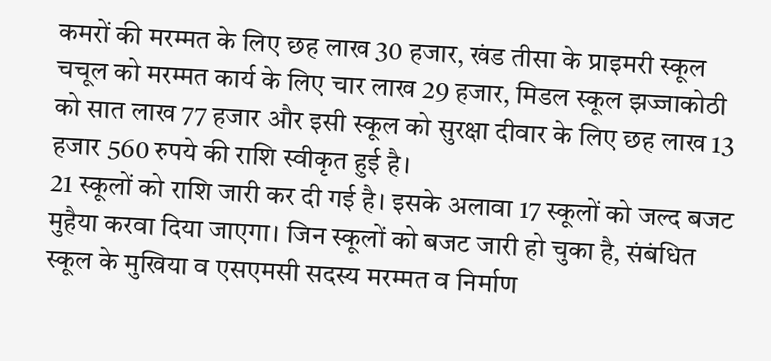कमरों की मरम्मत के लिए छह लाख 30 हजार, खंड तीसा के प्राइमरी स्कूल चचूल को मरम्मत कार्य के लिए चार लाख 29 हजार, मिडल स्कूल झज्जाकोठी को सात लाख 77 हजार और इसी स्कूल को सुरक्षा दीवार के लिए छह लाख 13 हजार 560 रुपये की राशि स्वीकृत हुई है।
21 स्कूलों को राशि जारी कर दी गई है। इसके अलावा 17 स्कूलों को जल्द बजट मुहैया करवा दिया जाएगा। जिन स्कूलों को बजट जारी हो चुका है, संबंधित स्कूल के मुखिया व एसएमसी सदस्य मरम्मत व निर्माण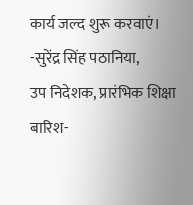कार्य जल्द शुरू करवाएं।
-सुरेंद्र सिंह पठानिया,
उप निदेशक, प्रारंभिक शिक्षा
बारिश-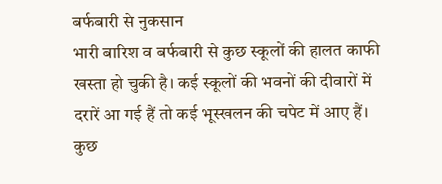बर्फबारी से नुकसान
भारी बारिश व बर्फबारी से कुछ स्कूलों की हालत काफी खस्ता हो चुकी है। कई स्कूलों की भवनों की दीवारों में दरारें आ गई हैं तो कई भूस्खलन की चपेट में आए हैं। कुछ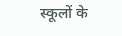स्कूलों के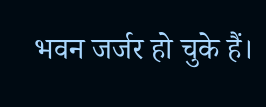भवन जर्जर हो चुके हैं।